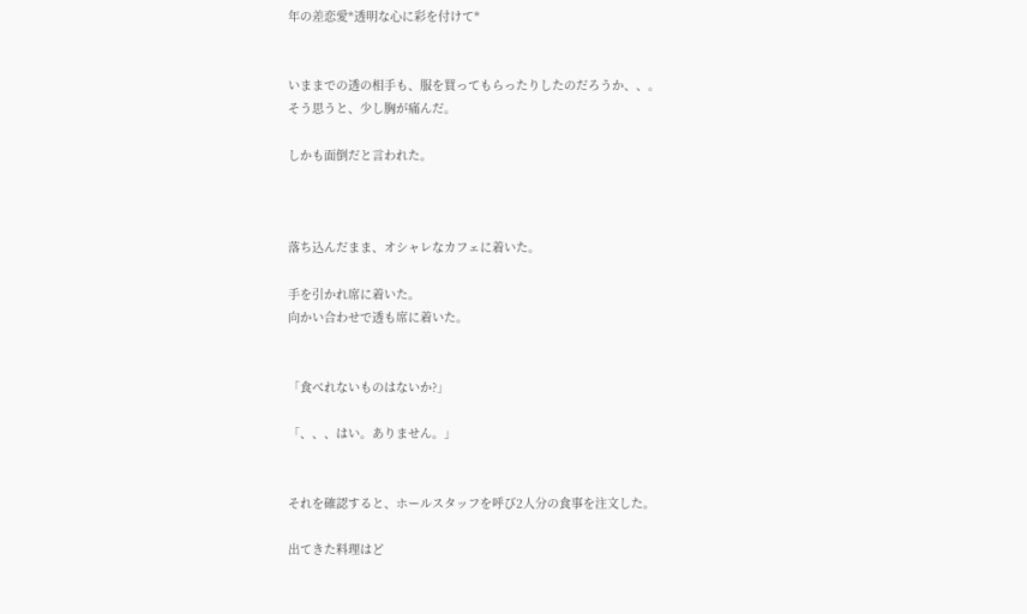年の差恋愛*透明な心に彩を付けて*


いままでの透の相手も、服を買ってもらったりしたのだろうか、、。
そう思うと、少し胸が痛んだ。

しかも面倒だと言われた。



落ち込んだまま、オシャレなカフェに着いた。

手を引かれ席に着いた。
向かい合わせで透も席に着いた。


「食べれないものはないか?」

「、、、はい。ありません。」


それを確認すると、ホールスタッフを呼び2人分の食事を注文した。

出てきた料理はど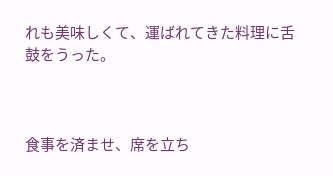れも美味しくて、運ばれてきた料理に舌鼓をうった。



食事を済ませ、席を立ち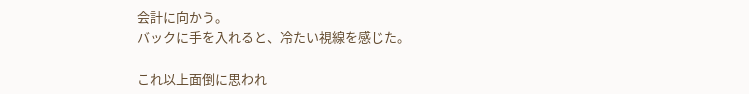会計に向かう。
バックに手を入れると、冷たい視線を感じた。

これ以上面倒に思われ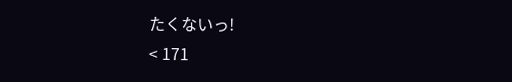たくないっ!
< 171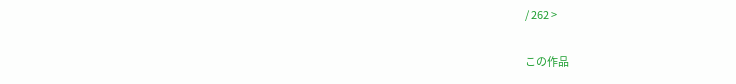/ 262 >

この作品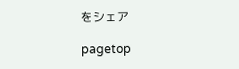をシェア

pagetop